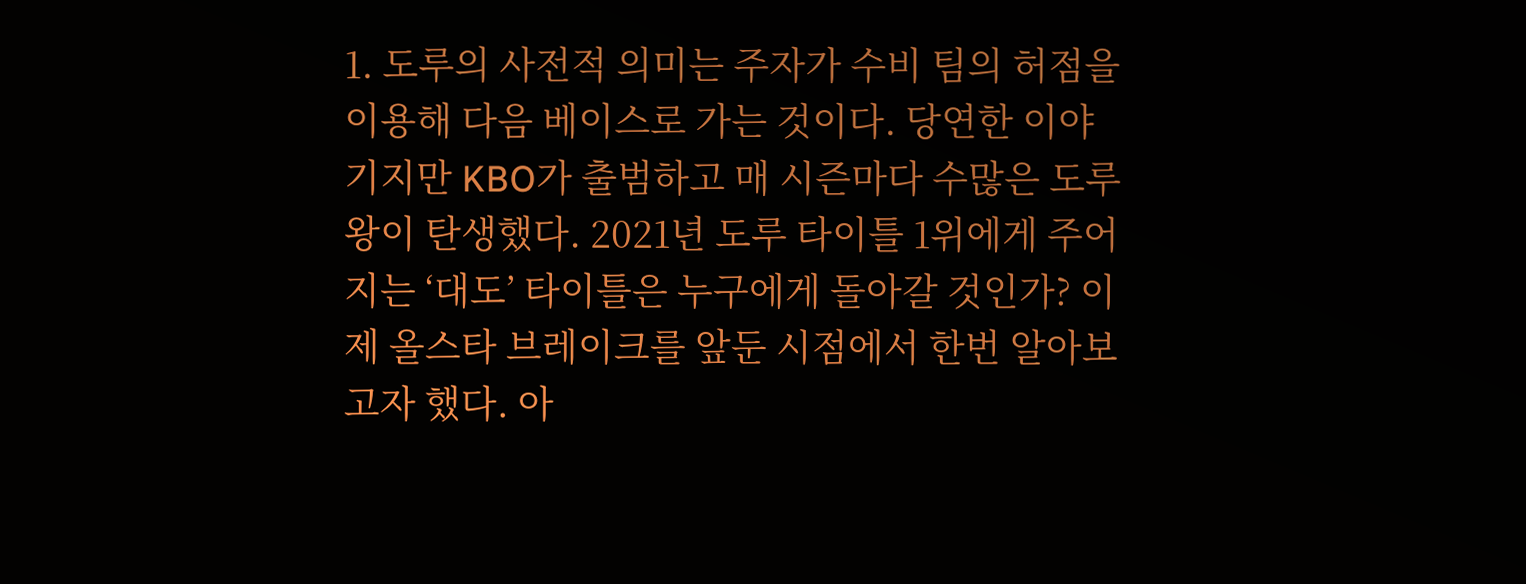1. 도루의 사전적 의미는 주자가 수비 팀의 허점을 이용해 다음 베이스로 가는 것이다. 당연한 이야기지만 KBO가 출범하고 매 시즌마다 수많은 도루왕이 탄생했다. 2021년 도루 타이틀 1위에게 주어지는 ‘대도’ 타이틀은 누구에게 돌아갈 것인가? 이제 올스타 브레이크를 앞둔 시점에서 한번 알아보고자 했다. 아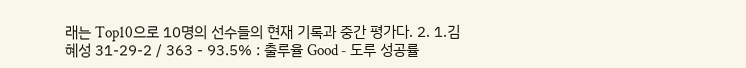래는 Top10으로 10명의 선수들의 현재 기록과 중간 평가다. 2. 1.김혜성 31-29-2 / 363 - 93.5% : 출루율 Good - 도루 성공률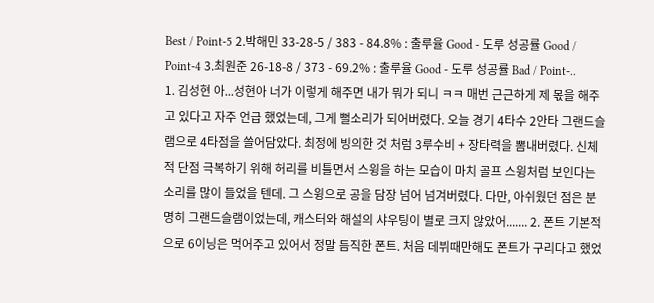Best / Point-5 2.박해민 33-28-5 / 383 - 84.8% : 출루율 Good - 도루 성공률 Good / Point-4 3.최원준 26-18-8 / 373 - 69.2% : 출루율 Good - 도루 성공률 Bad / Point-..
1. 김성현 아...성현아 너가 이렇게 해주면 내가 뭐가 되니 ㅋㅋ 매번 근근하게 제 몫을 해주고 있다고 자주 언급 했었는데, 그게 뻘소리가 되어버렸다. 오늘 경기 4타수 2안타 그랜드슬램으로 4타점을 쓸어담았다. 최정에 빙의한 것 처럼 3루수비 + 장타력을 뽐내버렸다. 신체적 단점 극복하기 위해 허리를 비틀면서 스윙을 하는 모습이 마치 골프 스윙처럼 보인다는 소리를 많이 들었을 텐데. 그 스윙으로 공을 담장 넘어 넘겨버렸다. 다만, 아쉬웠던 점은 분명히 그랜드슬램이었는데, 캐스터와 해설의 샤우팅이 별로 크지 않았어....... 2. 폰트 기본적으로 6이닝은 먹어주고 있어서 정말 듬직한 폰트. 처음 데뷔때만해도 폰트가 구리다고 했었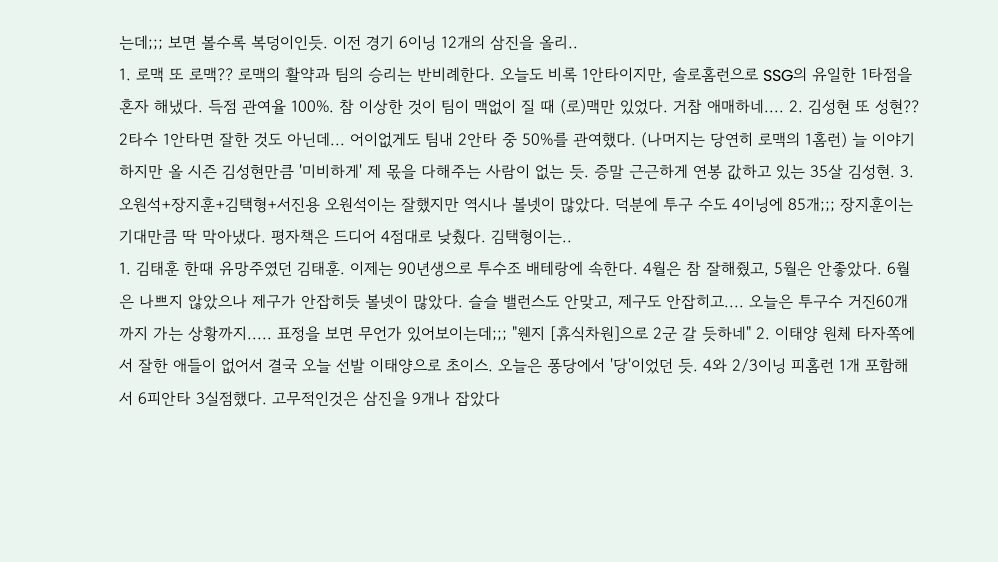는데;;; 보면 볼수록 복덩이인듯. 이전 경기 6이닝 12개의 삼진을 올리..
1. 로맥 또 로맥?? 로맥의 활약과 팀의 승리는 반비례한다. 오늘도 비록 1안타이지만, 솔로홈런으로 SSG의 유일한 1타점을 혼자 해냈다. 득점 관여율 100%. 참 이상한 것이 팀이 맥없이 질 때 (로)맥만 있었다. 거참 애매하네.... 2. 김성현 또 성현?? 2타수 1안타면 잘한 것도 아닌데... 어이없게도 팀내 2안타 중 50%를 관여했다. (나머지는 당연히 로맥의 1홈런) 늘 이야기하지만 올 시즌 김성현만큼 '미비하게' 제 몫을 다해주는 사람이 없는 듯. 증말 근근하게 연봉 값하고 있는 35살 김성현. 3. 오원석+장지훈+김택형+서진용 오원석이는 잘했지만 역시나 볼넷이 많았다. 덕분에 투구 수도 4이닝에 85개;;; 장지훈이는 기대만큼 딱 막아냈다. 평자책은 드디어 4점대로 낮췄다. 김택형이는..
1. 김태훈 한때 유망주였던 김태훈. 이제는 90년생으로 투수조 배테랑에 속한다. 4월은 참 잘해줬고, 5월은 안좋았다. 6월은 나쁘지 않았으나 제구가 안잡히듯 볼넷이 많았다. 슬슬 밸런스도 안맞고, 제구도 안잡히고.... 오늘은 투구수 거진60개까지 가는 상황까지..... 표정을 보면 무언가 있어보이는데;;; "웬지 [휴식차원]으로 2군 갈 듯하네" 2. 이태양 원체 타자쪽에서 잘한 애들이 없어서 결국 오늘 선발 이태양으로 초이스. 오늘은 퐁당에서 '당'이었던 듯. 4와 2/3이닝 피홈런 1개 포함해서 6피안타 3실점했다. 고무적인것은 삼진을 9개나 잡았다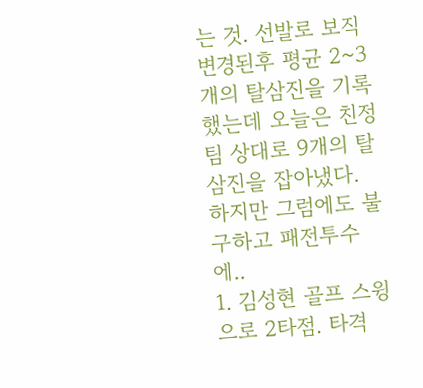는 것. 선발로 보직 변경된후 평균 2~3개의 탈삼진을 기록했는데 오늘은 친정팀 상대로 9개의 탈삼진을 잡아냈다. 하지만 그럼에도 불구하고 패전투수에..
1. 김성현 골프 스윙으로 2타점. 타격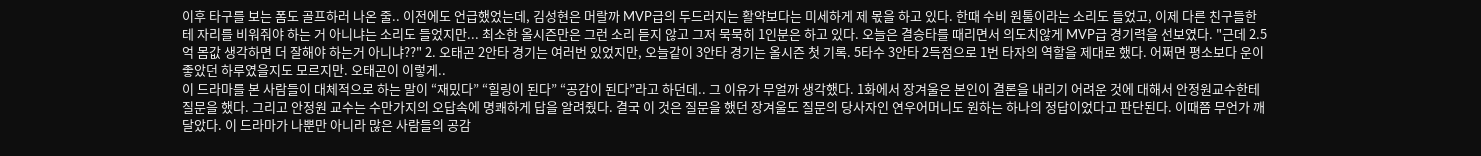이후 타구를 보는 폼도 골프하러 나온 줄.. 이전에도 언급했었는데, 김성현은 머랄까 MVP급의 두드러지는 활약보다는 미세하게 제 몫을 하고 있다. 한때 수비 원툴이라는 소리도 들었고, 이제 다른 친구들한테 자리를 비워줘야 하는 거 아니냐는 소리도 들었지만... 최소한 올시즌만은 그런 소리 듣지 않고 그저 묵묵히 1인분은 하고 있다. 오늘은 결승타를 때리면서 의도치않게 MVP급 경기력을 선보였다. "근데 2.5억 몸값 생각하면 더 잘해야 하는거 아니냐??" 2. 오태곤 2안타 경기는 여러번 있었지만, 오늘같이 3안타 경기는 올시즌 첫 기록. 5타수 3안타 2득점으로 1번 타자의 역할을 제대로 했다. 어쩌면 평소보다 운이 좋았던 하루였을지도 모르지만. 오태곤이 이렇게..
이 드라마를 본 사람들이 대체적으로 하는 말이 “재밌다” “힐링이 된다” “공감이 된다”라고 하던데.. 그 이유가 무얼까 생각했다. 1화에서 장겨울은 본인이 결론을 내리기 어려운 것에 대해서 안정원교수한테 질문을 했다. 그리고 안정원 교수는 수만가지의 오답속에 명쾌하게 답을 알려줬다. 결국 이 것은 질문을 했던 장겨울도 질문의 당사자인 연우어머니도 원하는 하나의 정답이었다고 판단된다. 이때쯤 무언가 깨달았다. 이 드라마가 나뿐만 아니라 많은 사람들의 공감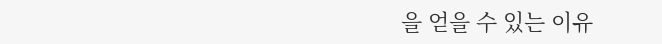을 얻을 수 있는 이유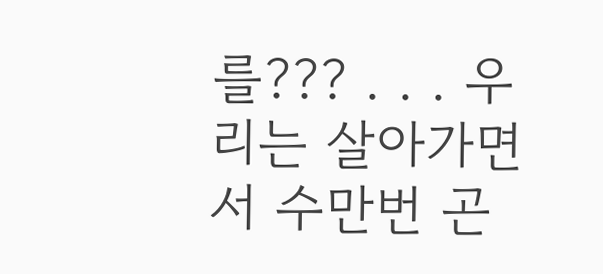를??? . . . 우리는 살아가면서 수만번 곤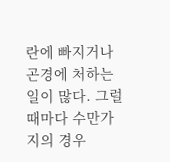란에 빠지거나 곤경에 처하는 일이 많다. 그럴때마다 수만가지의 경우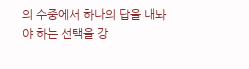의 수중에서 하나의 답을 내놔야 하는 선택을 강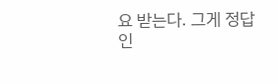요 받는다. 그게 정답인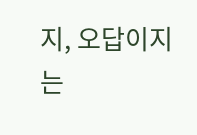지, 오답이지는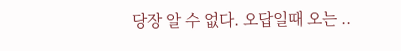당장 알 수 없다. 오답일때 오는 ..